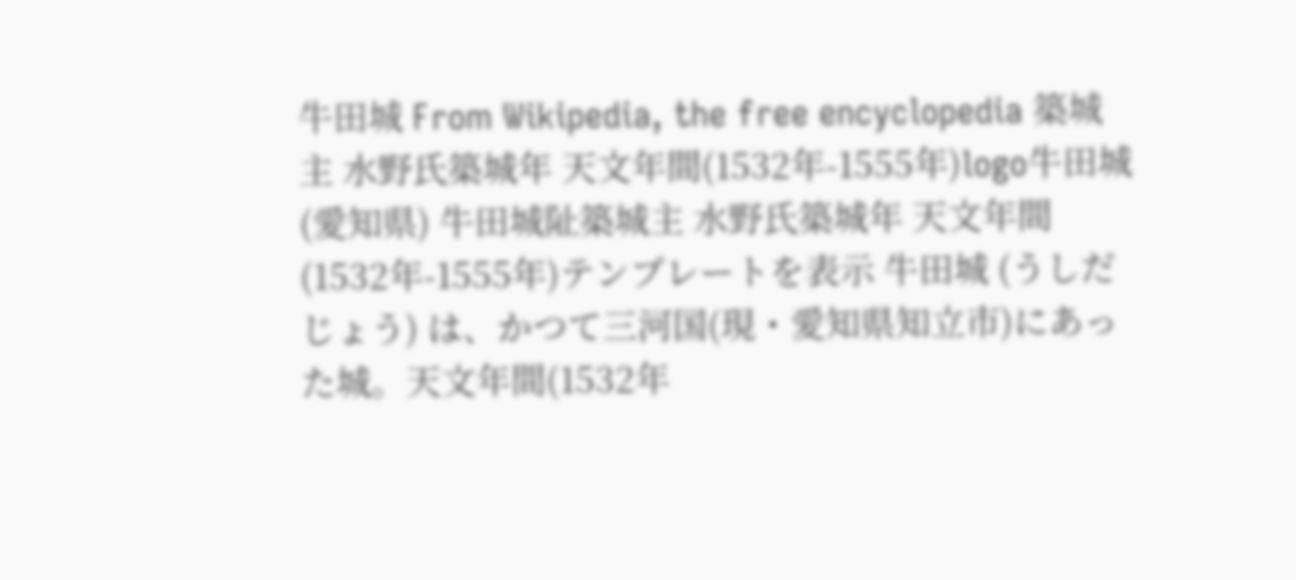牛田城 From Wikipedia, the free encyclopedia 築城主 水野氏築城年 天文年間(1532年-1555年)logo牛田城(愛知県) 牛田城阯築城主 水野氏築城年 天文年間(1532年-1555年)テンプレートを表示 牛田城 (うしだじょう) は、かつて三河国(現・愛知県知立市)にあった城。天文年間(1532年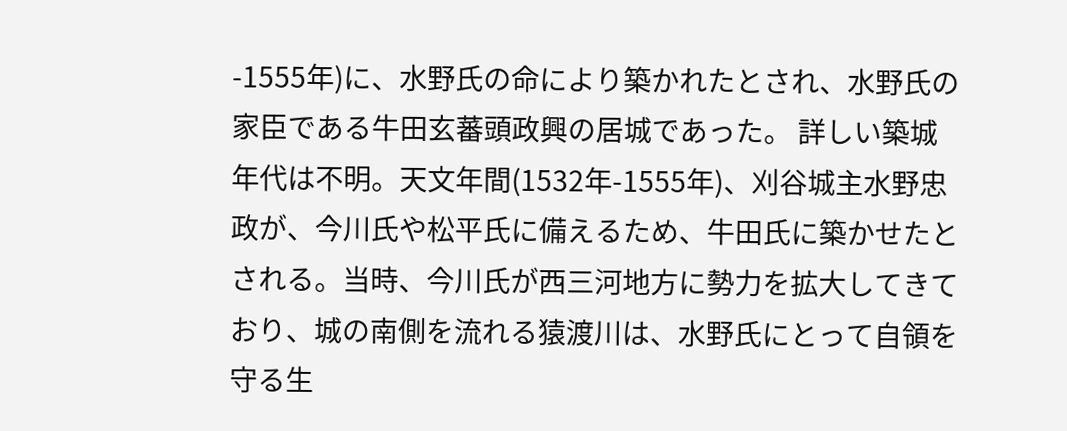-1555年)に、水野氏の命により築かれたとされ、水野氏の家臣である牛田玄蕃頭政興の居城であった。 詳しい築城年代は不明。天文年間(1532年-1555年)、刈谷城主水野忠政が、今川氏や松平氏に備えるため、牛田氏に築かせたとされる。当時、今川氏が西三河地方に勢力を拡大してきており、城の南側を流れる猿渡川は、水野氏にとって自領を守る生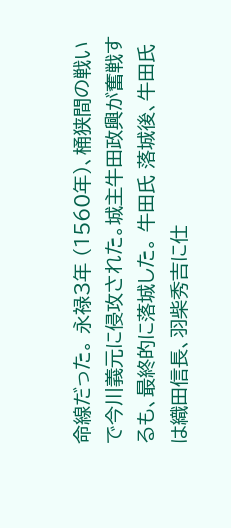命線だった。 永禄3年 (1560年)、桶狭間の戦いで今川義元に侵攻された。城主牛田政興が奮戦するも、最終的に落城した。 牛田氏 落城後、牛田氏は織田信長、羽柴秀吉に仕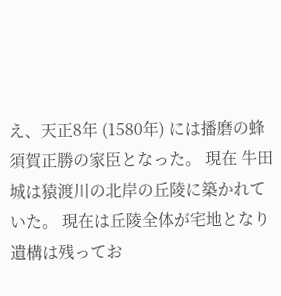え、天正8年 (1580年) には播磨の蜂須賀正勝の家臣となった。 現在 牛田城は猿渡川の北岸の丘陵に築かれていた。 現在は丘陵全体が宅地となり遺構は残ってお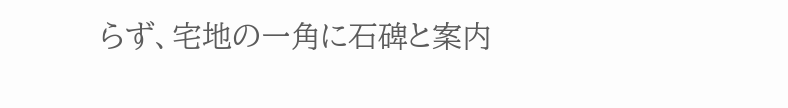らず、宅地の一角に石碑と案内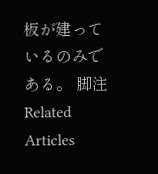板が建っているのみである。 脚注 Related Articles